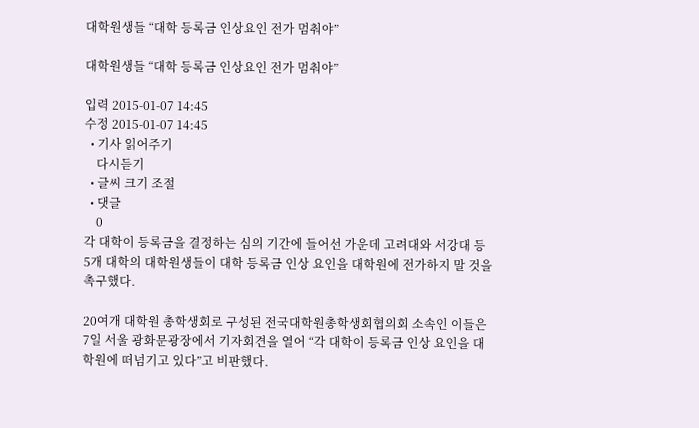대학원생들 “대학 등록금 인상요인 전가 멈춰야”

대학원생들 “대학 등록금 인상요인 전가 멈춰야”

입력 2015-01-07 14:45
수정 2015-01-07 14:45
  • 기사 읽어주기
    다시듣기
  • 글씨 크기 조절
  • 댓글
    0
각 대학이 등록금을 결정하는 심의 기간에 들어선 가운데 고려대와 서강대 등 5개 대학의 대학원생들이 대학 등록금 인상 요인을 대학원에 전가하지 말 것을 촉구했다.

20여개 대학원 총학생회로 구성된 전국대학원총학생회협의회 소속인 이들은 7일 서울 광화문광장에서 기자회견을 열어 “각 대학이 등록금 인상 요인을 대학원에 떠넘기고 있다”고 비판했다.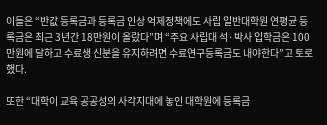이들은 “반값 등록금과 등록금 인상 억제정책에도 사립 일반대학원 연평균 등록금은 최근 3년간 18만원이 올랐다”며 “주요 사립대 석·박사 입학금은 100만원에 달하고 수료생 신분을 유지하려면 수료연구등록금도 내야한다”고 토로했다.

또한 “대학이 교육 공공성의 사각지대에 놓인 대학원에 등록금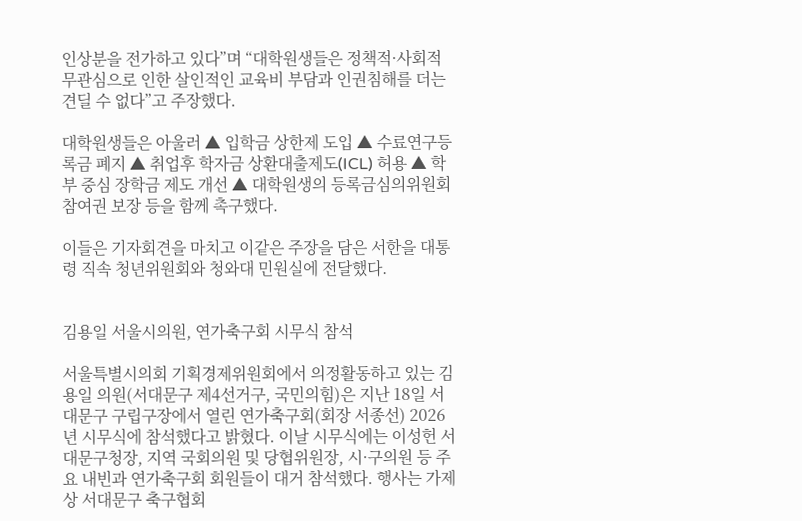인상분을 전가하고 있다”며 “대학원생들은 정책적·사회적 무관심으로 인한 살인적인 교육비 부담과 인권침해를 더는 견딜 수 없다”고 주장했다.

대학원생들은 아울러 ▲ 입학금 상한제 도입 ▲ 수료연구등록금 폐지 ▲ 취업후 학자금 상환대출제도(ICL) 허용 ▲ 학부 중심 장학금 제도 개선 ▲ 대학원생의 등록금심의위원회 참여권 보장 등을 함께 촉구했다.

이들은 기자회견을 마치고 이같은 주장을 담은 서한을 대통령 직속 청년위원회와 청와대 민원실에 전달했다.


김용일 서울시의원, 연가축구회 시무식 참석

서울특별시의회 기획경제위원회에서 의정활동하고 있는 김용일 의원(서대문구 제4선거구, 국민의힘)은 지난 18일 서대문구 구립구장에서 열린 연가축구회(회장 서종선) 2026년 시무식에 참석했다고 밝혔다. 이날 시무식에는 이성헌 서대문구청장, 지역 국회의원 및 당협위원장, 시·구의원 등 주요 내빈과 연가축구회 회원들이 대거 참석했다. 행사는 가제상 서대문구 축구협회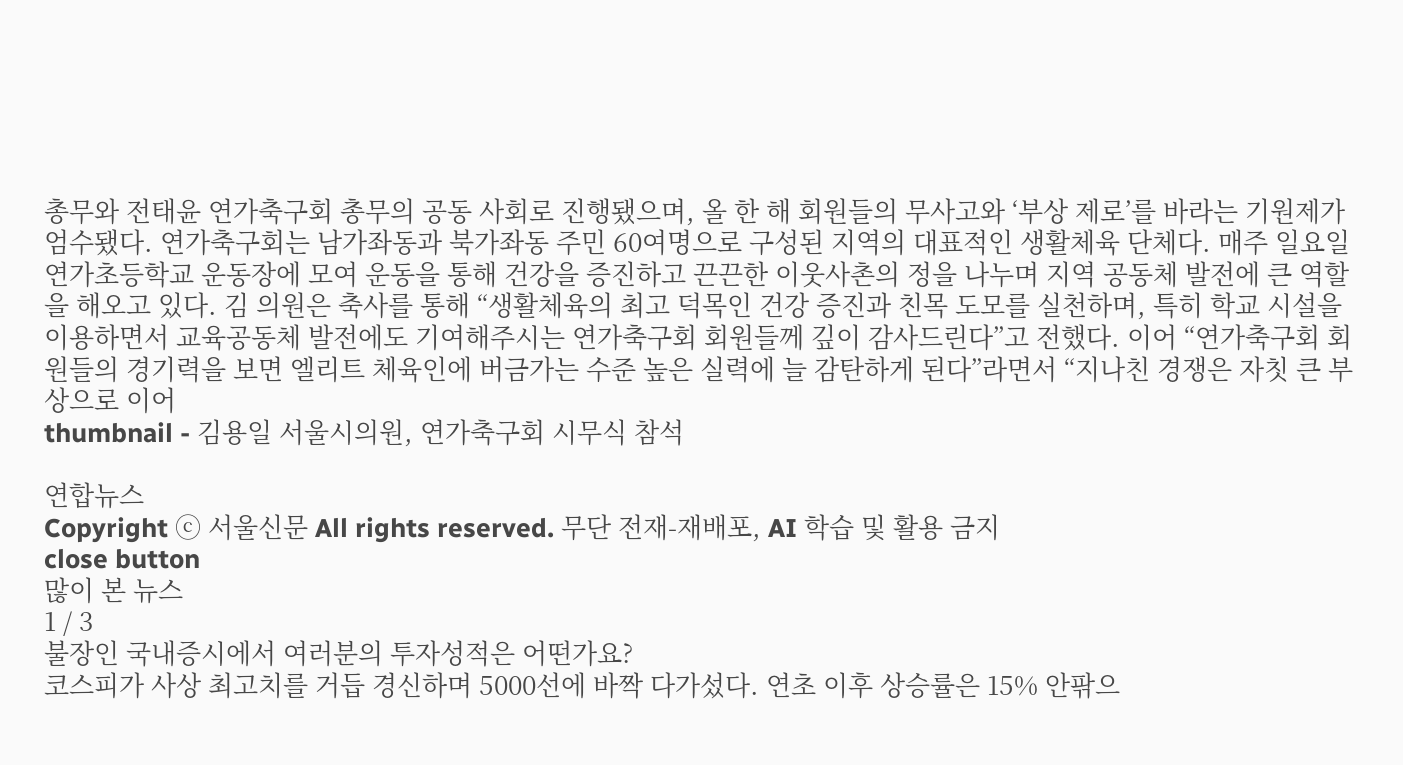총무와 전태윤 연가축구회 총무의 공동 사회로 진행됐으며, 올 한 해 회원들의 무사고와 ‘부상 제로’를 바라는 기원제가 엄수됐다. 연가축구회는 남가좌동과 북가좌동 주민 60여명으로 구성된 지역의 대표적인 생활체육 단체다. 매주 일요일 연가초등학교 운동장에 모여 운동을 통해 건강을 증진하고 끈끈한 이웃사촌의 정을 나누며 지역 공동체 발전에 큰 역할을 해오고 있다. 김 의원은 축사를 통해 “생활체육의 최고 덕목인 건강 증진과 친목 도모를 실천하며, 특히 학교 시설을 이용하면서 교육공동체 발전에도 기여해주시는 연가축구회 회원들께 깊이 감사드린다”고 전했다. 이어 “연가축구회 회원들의 경기력을 보면 엘리트 체육인에 버금가는 수준 높은 실력에 늘 감탄하게 된다”라면서 “지나친 경쟁은 자칫 큰 부상으로 이어
thumbnail - 김용일 서울시의원, 연가축구회 시무식 참석

연합뉴스
Copyright ⓒ 서울신문 All rights reserved. 무단 전재-재배포, AI 학습 및 활용 금지
close button
많이 본 뉴스
1 / 3
불장인 국내증시에서 여러분의 투자성적은 어떤가요?
코스피가 사상 최고치를 거듭 경신하며 5000선에 바짝 다가섰다. 연초 이후 상승률은 15% 안팎으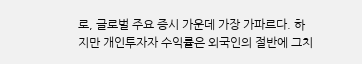로, 글로벌 주요 증시 가운데 가장 가파르다. 하지만 개인투자자 수익률은 외국인의 절반에 그치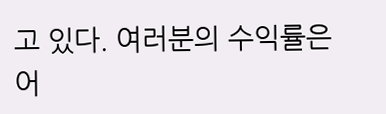고 있다. 여러분의 수익률은 어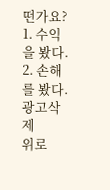떤가요?
1. 수익을 봤다.
2. 손해를 봤다.
광고삭제
위로